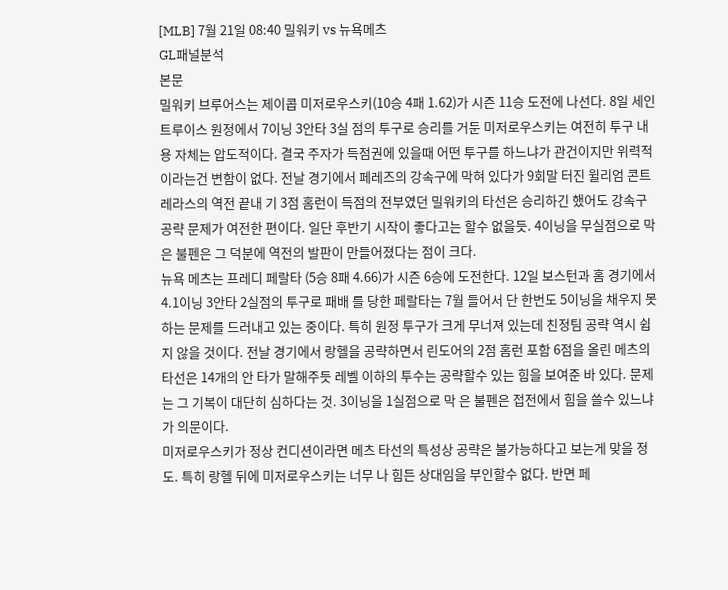[MLB] 7월 21일 08:40 밀워키 vs 뉴욕메츠
GL패널분석
본문
밀워키 브루어스는 제이콥 미저로우스키(10승 4패 1.62)가 시즌 11승 도전에 나선다. 8일 세인트루이스 원정에서 7이닝 3안타 3실 점의 투구로 승리를 거둔 미저로우스키는 여전히 투구 내용 자체는 압도적이다. 결국 주자가 득점권에 있을때 어떤 투구를 하느냐가 관건이지만 위력적이라는건 변함이 없다. 전날 경기에서 페레즈의 강속구에 막혀 있다가 9회말 터진 윌리엄 콘트레라스의 역전 끝내 기 3점 홈런이 득점의 전부였던 밀워키의 타선은 승리하긴 했어도 강속구 공략 문제가 여전한 편이다. 일단 후반기 시작이 좋다고는 할수 없을듯. 4이닝을 무실점으로 막은 불펜은 그 덕분에 역전의 발판이 만들어졌다는 점이 크다.
뉴욕 메츠는 프레디 페랄타 (5승 8패 4.66)가 시즌 6승에 도전한다. 12일 보스턴과 홈 경기에서 4.1이닝 3안타 2실점의 투구로 패배 를 당한 페랄타는 7월 들어서 단 한번도 5이닝을 채우지 못하는 문제를 드러내고 있는 중이다. 특히 원정 투구가 크게 무너져 있는데 친정팀 공략 역시 쉽지 않을 것이다. 전날 경기에서 랑헬을 공략하면서 린도어의 2점 홈런 포함 6점을 올린 메츠의 타선은 14개의 안 타가 말해주듯 레벨 이하의 투수는 공략할수 있는 힘을 보여준 바 있다. 문제는 그 기복이 대단히 심하다는 것. 3이닝을 1실점으로 막 은 불펜은 접전에서 힘을 쓸수 있느냐가 의문이다.
미저로우스키가 정상 컨디션이라면 메츠 타선의 특성상 공략은 불가능하다고 보는게 맞을 정도. 특히 랑헬 뒤에 미저로우스키는 너무 나 힘든 상대임을 부인할수 없다. 반면 페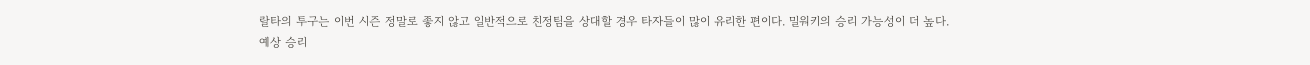랄타의 투구는 이번 시즌 정말로 좋지 않고 일반적으로 친정팀을 상대할 경우 타자들이 많이 유리한 편이다. 밀워키의 승리 가능성이 더 높다.
예상 승리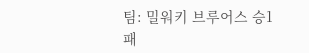팀: 밀워키 브루어스 승1패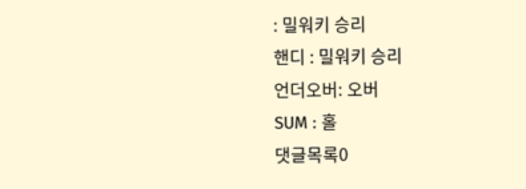: 밀워키 승리
핸디 : 밀워키 승리
언더오버: 오버
SUM : 홀
댓글목록0